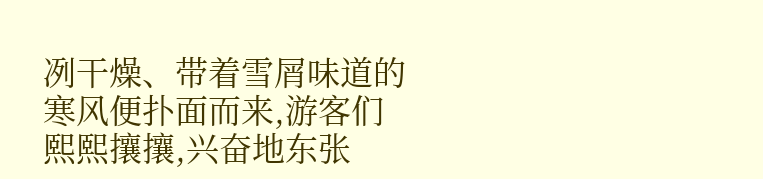冽干燥、带着雪屑味道的寒风便扑面而来,游客们熙熙攘攘,兴奋地东张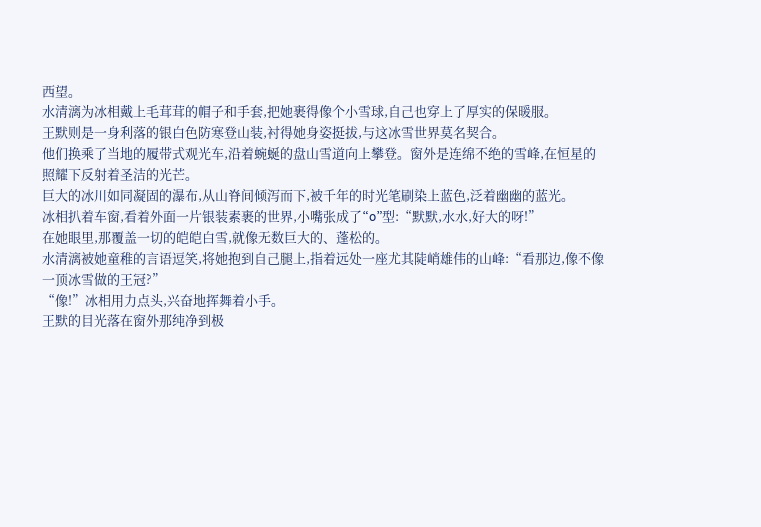西望。
水清漓为冰相戴上毛茸茸的帽子和手套,把她裹得像个小雪球,自己也穿上了厚实的保暖服。
王默则是一身利落的银白色防寒登山装,衬得她身姿挺拔,与这冰雪世界莫名契合。
他们换乘了当地的履带式观光车,沿着蜿蜒的盘山雪道向上攀登。窗外是连绵不绝的雪峰,在恒星的照耀下反射着圣洁的光芒。
巨大的冰川如同凝固的瀑布,从山脊间倾泻而下,被千年的时光笔刷染上蓝色,泛着幽幽的蓝光。
冰相扒着车窗,看着外面一片银装素裹的世界,小嘴张成了“o”型:“默默,水水,好大的呀!”
在她眼里,那覆盖一切的皑皑白雪,就像无数巨大的、蓬松的。
水清漓被她童稚的言语逗笑,将她抱到自己腿上,指着远处一座尤其陡峭雄伟的山峰:“看那边,像不像一顶冰雪做的王冠?”
“像!”冰相用力点头,兴奋地挥舞着小手。
王默的目光落在窗外那纯净到极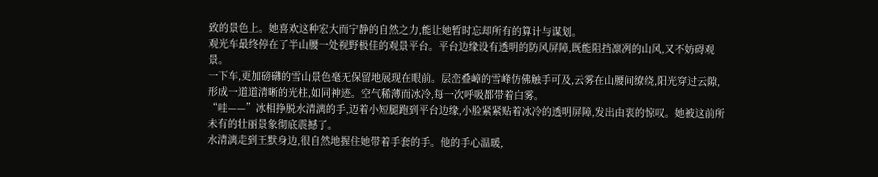致的景色上。她喜欢这种宏大而宁静的自然之力,能让她暂时忘却所有的算计与谋划。
观光车最终停在了半山腰一处视野极佳的观景平台。平台边缘设有透明的防风屏障,既能阻挡凛冽的山风,又不妨碍观景。
一下车,更加磅礴的雪山景色毫无保留地展现在眼前。层峦叠嶂的雪峰仿佛触手可及,云雾在山腰间缭绕,阳光穿过云隙,形成一道道清晰的光柱,如同神迹。空气稀薄而冰冷,每一次呼吸都带着白雾。
“哇——”冰相挣脱水清漓的手,迈着小短腿跑到平台边缘,小脸紧紧贴着冰冷的透明屏障,发出由衷的惊叹。她被这前所未有的壮丽景象彻底震撼了。
水清漓走到王默身边,很自然地握住她带着手套的手。他的手心温暖,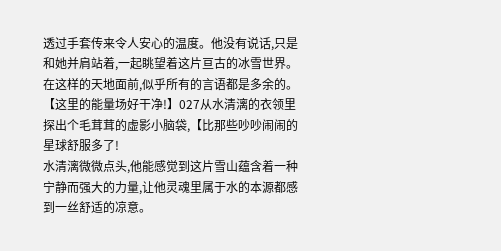透过手套传来令人安心的温度。他没有说话,只是和她并肩站着,一起眺望着这片亘古的冰雪世界。在这样的天地面前,似乎所有的言语都是多余的。
【这里的能量场好干净!】027从水清漓的衣领里探出个毛茸茸的虚影小脑袋,【比那些吵吵闹闹的星球舒服多了!
水清漓微微点头,他能感觉到这片雪山蕴含着一种宁静而强大的力量,让他灵魂里属于水的本源都感到一丝舒适的凉意。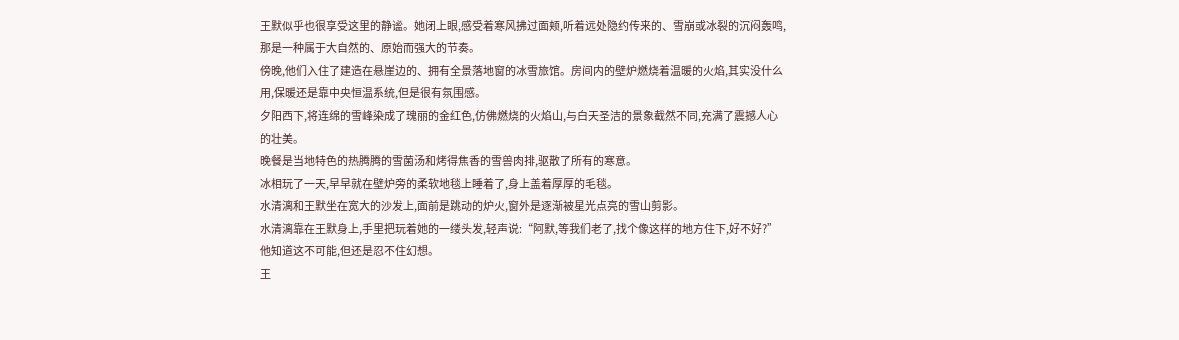王默似乎也很享受这里的静谧。她闭上眼,感受着寒风拂过面颊,听着远处隐约传来的、雪崩或冰裂的沉闷轰鸣,那是一种属于大自然的、原始而强大的节奏。
傍晚,他们入住了建造在悬崖边的、拥有全景落地窗的冰雪旅馆。房间内的壁炉燃烧着温暖的火焰,其实没什么用,保暖还是靠中央恒温系统,但是很有氛围感。
夕阳西下,将连绵的雪峰染成了瑰丽的金红色,仿佛燃烧的火焰山,与白天圣洁的景象截然不同,充满了震撼人心的壮美。
晚餐是当地特色的热腾腾的雪菌汤和烤得焦香的雪兽肉排,驱散了所有的寒意。
冰相玩了一天,早早就在壁炉旁的柔软地毯上睡着了,身上盖着厚厚的毛毯。
水清漓和王默坐在宽大的沙发上,面前是跳动的炉火,窗外是逐渐被星光点亮的雪山剪影。
水清漓靠在王默身上,手里把玩着她的一缕头发,轻声说:“阿默,等我们老了,找个像这样的地方住下,好不好?”他知道这不可能,但还是忍不住幻想。
王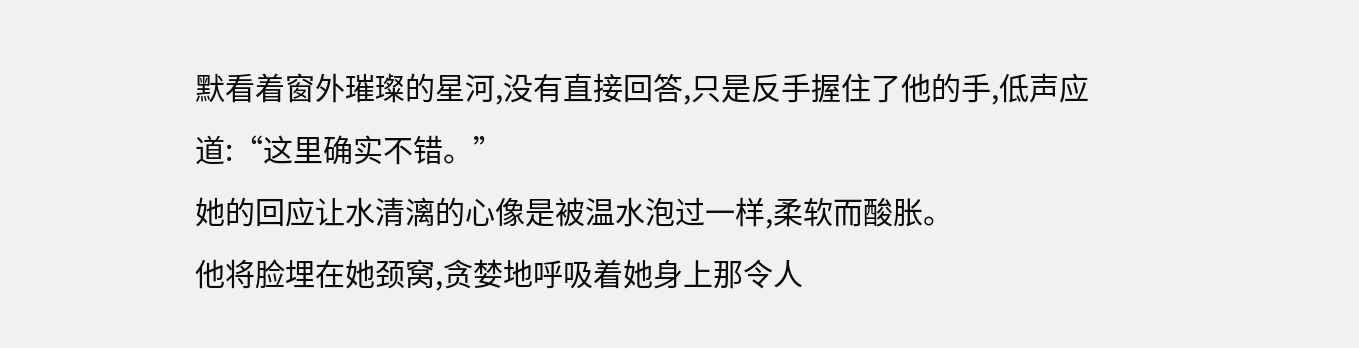默看着窗外璀璨的星河,没有直接回答,只是反手握住了他的手,低声应道:“这里确实不错。”
她的回应让水清漓的心像是被温水泡过一样,柔软而酸胀。
他将脸埋在她颈窝,贪婪地呼吸着她身上那令人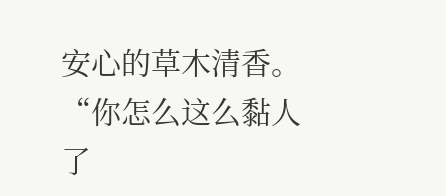安心的草木清香。
“你怎么这么黏人了